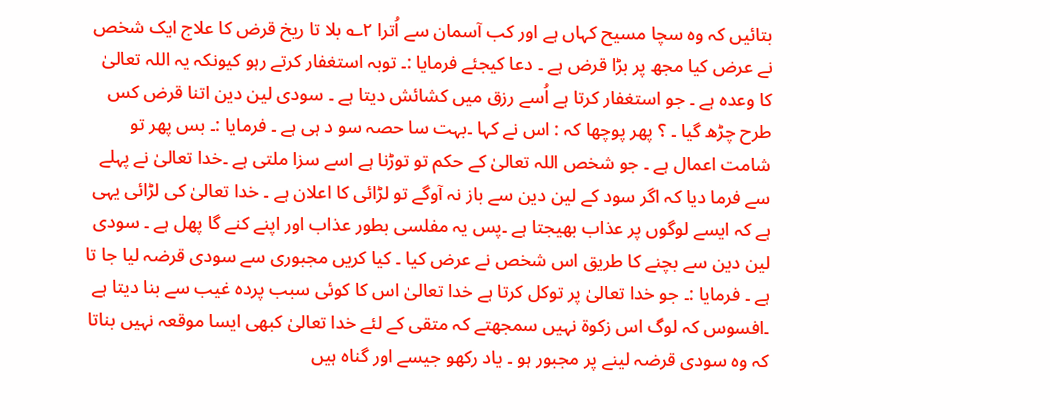بتائیں کہ وہ سچا مسیح کہاں ہے اور کب آسمان سے اُترا ۲؎ بلا تا ریخ قرض کا علاج ایک شخص نے عرض کیا مجھ پر بڑا قرض ہے ۔ دعا کیجئے فرمایا :۔ توبہ استغفار کرتے رہو کیونکہ یہ اللہ تعالیٰ کا وعدہ ہے ۔ جو استغفار کرتا ہے اُسے رزق میں کشائش دیتا ہے ۔ سودی لین دین اتنا قرض کس طرح چڑھ گیا ۔ ؟ پھر پوچھا کہ : اس نے کہا ۔بہت سا حصہ سو د ہی ہے ۔ فرمایا :۔ بس پھر تو شامت اعمال ہے ۔ جو شخص اللہ تعالیٰ کے حکم تو توڑنا ہے اسے سزا ملتی ہے ۔خدا تعالیٰ نے پہلے سے فرما دیا کہ اگر سود کے لین دین سے باز نہ آوگے تو لڑائی کا اعلان ہے ۔ خدا تعالیٰ کی لڑائی یہی ہے کہ ایسے لوگوں پر عذاب بھیجتا ہے ۔پس یہ مفلسی بطور عذاب اور اپنے کنے گا پھل ہے ۔ سودی لین دین سے بچنے کا طریق اس شخص نے عرض کیا ۔ کیا کریں مجبوری سے سودی قرضہ لیا جا تا ہے ۔ فرمایا :۔ جو خدا تعالیٰ پر توکل کرتا ہے خدا تعالیٰ اس کا کوئی سبب پردہ غیب سے بنا دیتا ہے ۔افسوس کہ لوگ اس زکوۃ نہیں سمجھتے کہ متقی کے لئے خدا تعالیٰ کبھی ایسا موقعہ نہیں بناتا کہ وہ سودی قرضہ لینے پر مجبور ہو ۔ یاد رکھو جیسے اور گناہ ہیں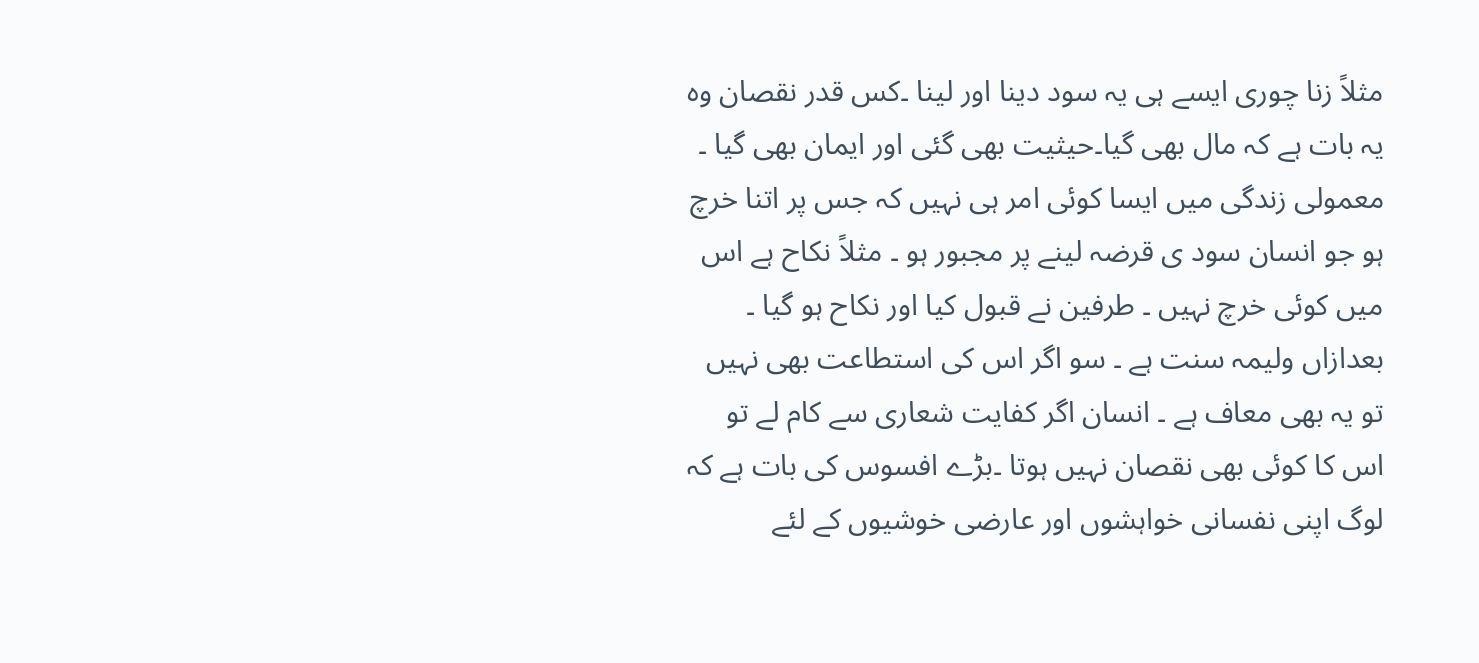مثلاً زنا چوری ایسے ہی یہ سود دینا اور لینا ۔کس قدر نقصان وہ یہ بات ہے کہ مال بھی گیا۔حیثیت بھی گئی اور ایمان بھی گیا ۔ معمولی زندگی میں ایسا کوئی امر ہی نہیں کہ جس پر اتنا خرچ ہو جو انسان سود ی قرضہ لینے پر مجبور ہو ۔ مثلاً نکاح ہے اس میں کوئی خرچ نہیں ۔ طرفین نے قبول کیا اور نکاح ہو گیا ۔ بعدازاں ولیمہ سنت ہے ۔ سو اگر اس کی استطاعت بھی نہیں تو یہ بھی معاف ہے ۔ انسان اگر کفایت شعاری سے کام لے تو اس کا کوئی بھی نقصان نہیں ہوتا ۔بڑے افسوس کی بات ہے کہ لوگ اپنی نفسانی خواہشوں اور عارضی خوشیوں کے لئے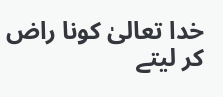خدا تعالیٰ کونا راض کر لیتے